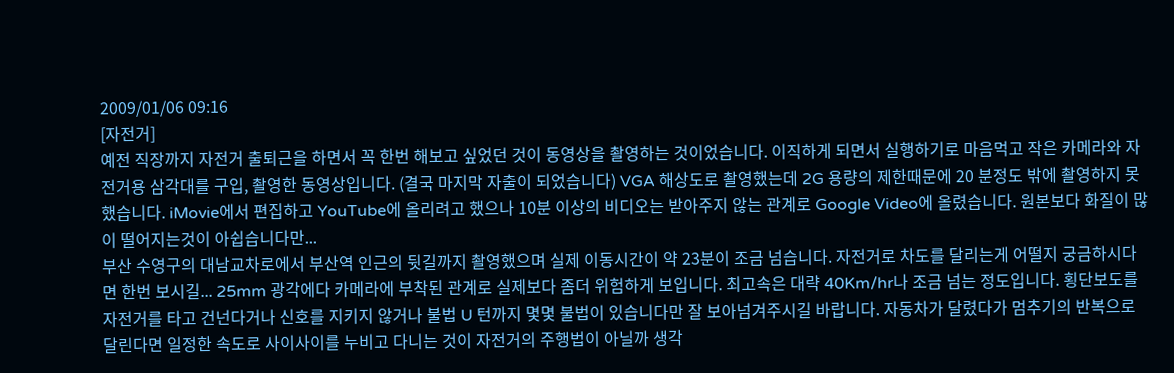2009/01/06 09:16
[자전거]
예전 직장까지 자전거 출퇴근을 하면서 꼭 한번 해보고 싶었던 것이 동영상을 촬영하는 것이었습니다. 이직하게 되면서 실행하기로 마음먹고 작은 카메라와 자전거용 삼각대를 구입, 촬영한 동영상입니다. (결국 마지막 자출이 되었습니다) VGA 해상도로 촬영했는데 2G 용량의 제한때문에 20 분정도 밖에 촬영하지 못했습니다. iMovie에서 편집하고 YouTube에 올리려고 했으나 10분 이상의 비디오는 받아주지 않는 관계로 Google Video에 올렸습니다. 원본보다 화질이 많이 떨어지는것이 아쉽습니다만...
부산 수영구의 대남교차로에서 부산역 인근의 뒷길까지 촬영했으며 실제 이동시간이 약 23분이 조금 넘습니다. 자전거로 차도를 달리는게 어떨지 궁금하시다면 한번 보시길... 25mm 광각에다 카메라에 부착된 관계로 실제보다 좀더 위험하게 보입니다. 최고속은 대략 40Km/hr나 조금 넘는 정도입니다. 횡단보도를 자전거를 타고 건넌다거나 신호를 지키지 않거나 불법 U 턴까지 몇몇 불법이 있습니다만 잘 보아넘겨주시길 바랍니다. 자동차가 달렸다가 멈추기의 반복으로 달린다면 일정한 속도로 사이사이를 누비고 다니는 것이 자전거의 주행법이 아닐까 생각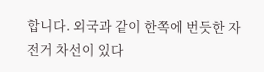합니다. 외국과 같이 한쪽에 번듯한 자전거 차선이 있다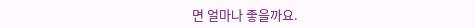면 얼마나 좋을까요.